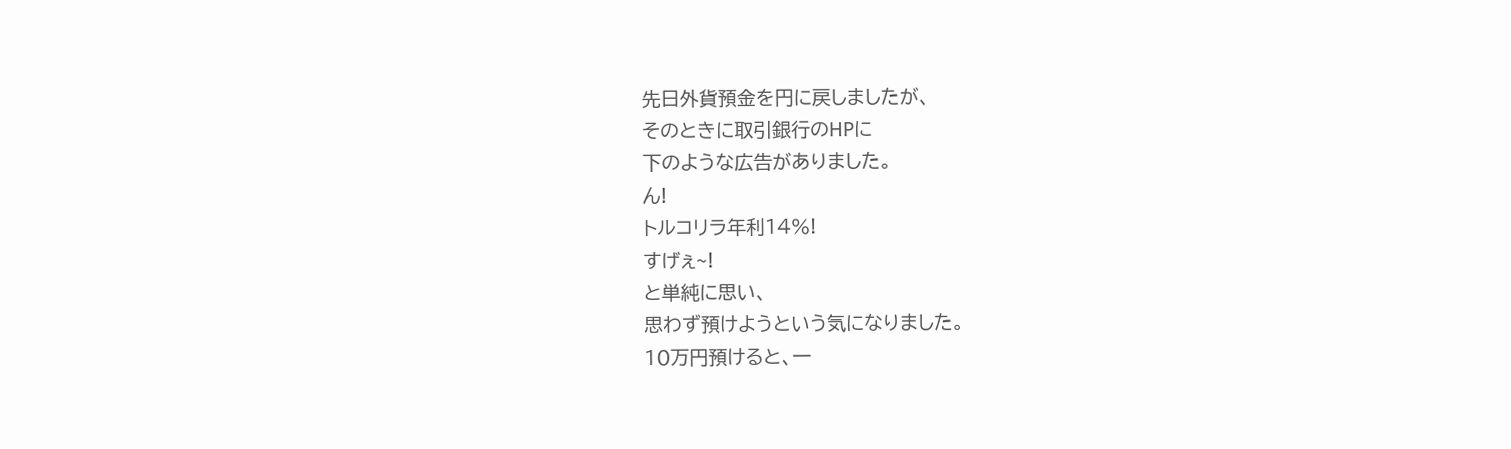先日外貨預金を円に戻しましたが、
そのときに取引銀行のHPに
下のような広告がありました。
ん!
トルコリラ年利14%!
すげぇ~!
と単純に思い、
思わず預けようという気になりました。
10万円預けると、一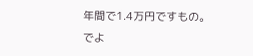年間で1.4万円ですもの。
でよ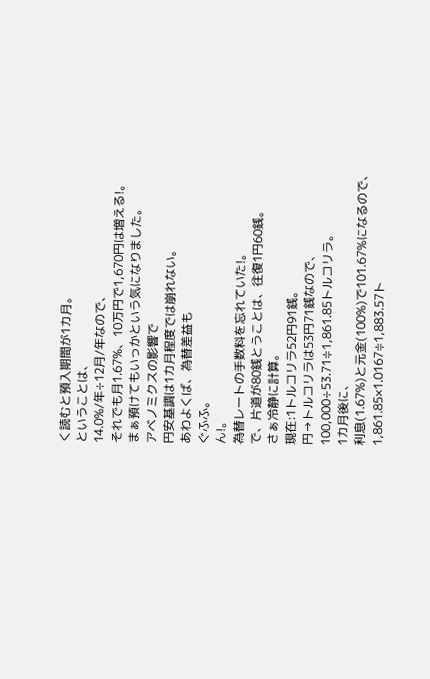く読むと預入期間が1カ月。
ということは、
14.0%/年÷12月/年なので、
それでも月1.67%、10万円で1,670円は増える!。
まぁ預けてもいっかという気になりました。
アベノミクスの影響で
円安基調は1カ月程度では崩れない。
あわよくば、為替差益も
ぐふふ。
ん!。
為替レートの手数料を忘れていた!。
で、片道が80銭とうことは、往復1円60銭。
さぁ冷静に計算。
現在:1トルコリラ52円91銭。
円→トルコリラは53円71銭なので、
100,000÷53.71≑1,861.85トルコリラ。
1カ月後に、
利息(1.67%)と元金(100%)で101.67%になるので、
1,861.85×1.0167≑1,883.57ト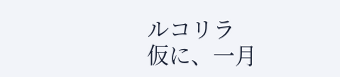ルコリラ
仮に、一月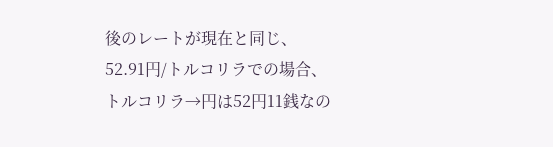後のレートが現在と同じ、
52.91円/トルコリラでの場合、
トルコリラ→円は52円11銭なの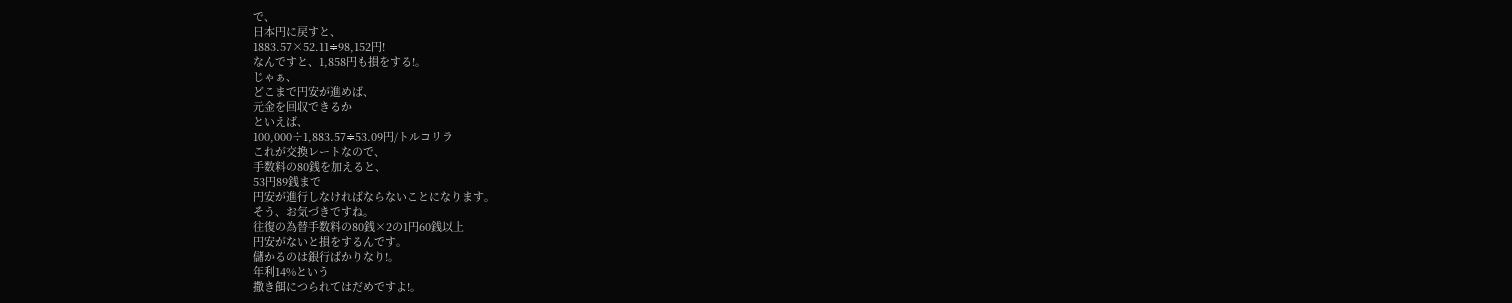で、
日本円に戻すと、
1883.57×52.11≑98,152円!
なんですと、1,858円も損をする!。
じゃぁ、
どこまで円安が進めば、
元金を回収できるか
といえば、
100,000÷1,883.57≑53.09円/トルコリラ
これが交換レートなので、
手数料の80銭を加えると、
53円89銭まで
円安が進行しなければならないことになります。
そう、お気づきですね。
往復の為替手数料の80銭×2の1円60銭以上
円安がないと損をするんです。
儲かるのは銀行ばかりなり!。
年利14%という
撒き餌につられてはだめですよ!。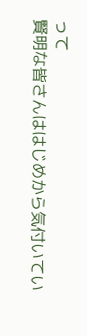って
賢明な皆さんははじめから気付いてい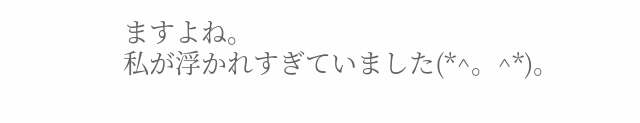ますよね。
私が浮かれすぎていました(*^。^*)。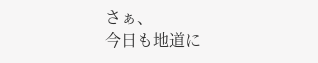さぁ、
今日も地道に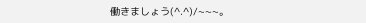働きましょう(^.^)/~~~。